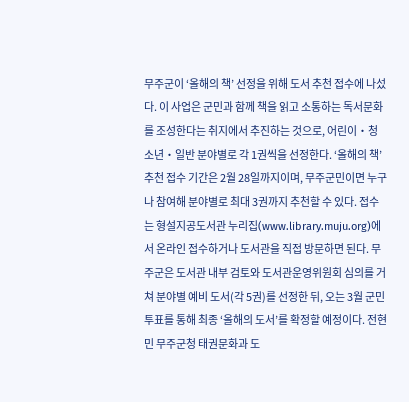무주군이 ‘올해의 책’ 선정을 위해 도서 추천 접수에 나섰다. 이 사업은 군민과 함께 책을 읽고 소통하는 독서문화를 조성한다는 취지에서 추진하는 것으로, 어린이・청소년・일반 분야별로 각 1권씩을 선정한다. ‘올해의 책’ 추천 접수 기간은 2월 28일까지이며, 무주군민이면 누구나 참여해 분야별로 최대 3권까지 추천할 수 있다. 접수는 형설지공도서관 누리집(www.library.muju.org)에서 온라인 접수하거나 도서관을 직접 방문하면 된다. 무주군은 도서관 내부 검토와 도서관운영위원회 심의를 거쳐 분야별 예비 도서(각 5권)를 선정한 뒤, 오는 3월 군민 투표를 통해 최종 ‘올해의 도서’를 확정할 예정이다. 전현민 무주군청 태권문화과 도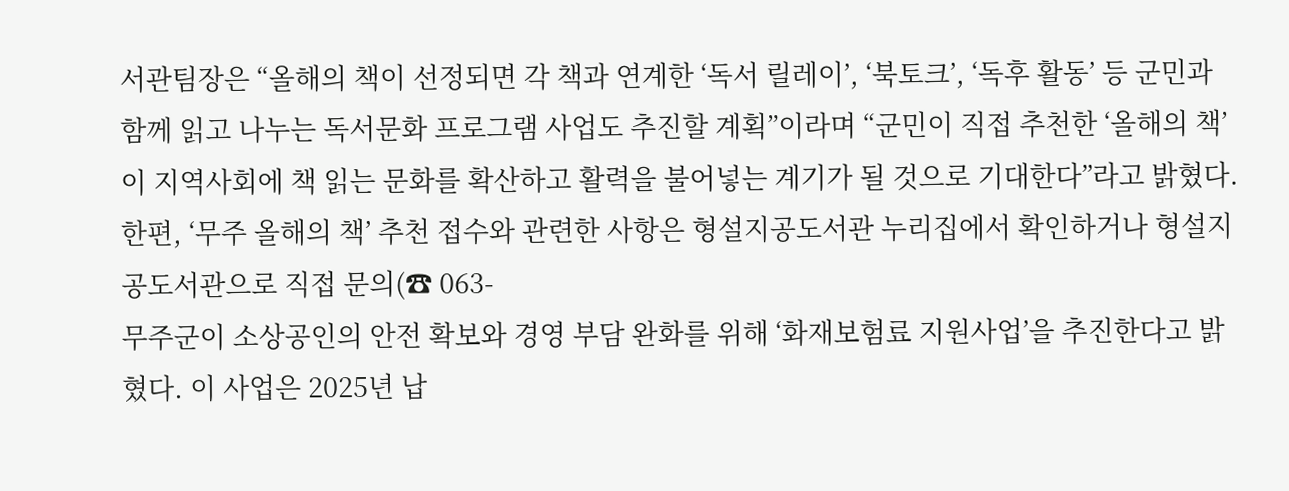서관팀장은 “올해의 책이 선정되면 각 책과 연계한 ‘독서 릴레이’, ‘북토크’, ‘독후 활동’ 등 군민과 함께 읽고 나누는 독서문화 프로그램 사업도 추진할 계획”이라며 “군민이 직접 추천한 ‘올해의 책’이 지역사회에 책 읽는 문화를 확산하고 활력을 불어넣는 계기가 될 것으로 기대한다”라고 밝혔다. 한편, ‘무주 올해의 책’ 추천 접수와 관련한 사항은 형설지공도서관 누리집에서 확인하거나 형설지공도서관으로 직접 문의(☎ 063-
무주군이 소상공인의 안전 확보와 경영 부담 완화를 위해 ‘화재보험료 지원사업’을 추진한다고 밝혔다. 이 사업은 2025년 납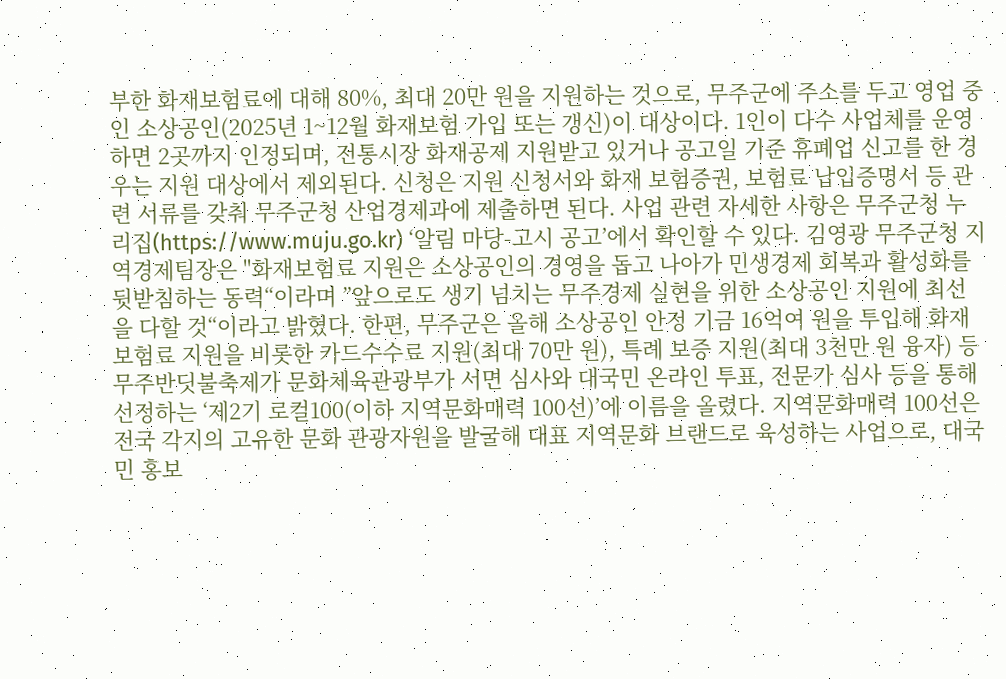부한 화재보험료에 대해 80%, 최대 20만 원을 지원하는 것으로, 무주군에 주소를 두고 영업 중인 소상공인(2025년 1~12월 화재보험 가입 또는 갱신)이 대상이다. 1인이 다수 사업체를 운영하면 2곳까지 인정되며, 전통시장 화재공제 지원받고 있거나 공고일 기준 휴폐업 신고를 한 경우는 지원 대상에서 제외된다. 신청은 지원 신청서와 화재 보험증권, 보험료 납입증명서 등 관련 서류를 갖춰 무주군청 산업경제과에 제출하면 된다. 사업 관련 자세한 사항은 무주군청 누리집(https://www.muju.go.kr) ‘알림 마당-고시 공고’에서 확인할 수 있다. 김영광 무주군청 지역경제팀장은 "화재보험료 지원은 소상공인의 경영을 돕고 나아가 민생경제 회복과 활성화를 뒷받침하는 동력“이라며 ”앞으로도 생기 넘치는 무주경제 실현을 위한 소상공인 지원에 최선을 다할 것“이라고 밝혔다. 한편, 무주군은 올해 소상공인 안정 기금 16억여 원을 투입해 화재보험료 지원을 비롯한 카드수수료 지원(최대 70만 원), 특례 보증 지원(최대 3천만 원 융자) 등
무주반딧불축제가 문화체육관광부가 서면 심사와 대국민 온라인 투표, 전문가 심사 등을 통해 선정하는 ‘제2기 로컬100(이하 지역문화매력 100선)’에 이름을 올렸다. 지역문화매력 100선은 전국 각지의 고유한 문화 관광자원을 발굴해 대표 지역문화 브랜드로 육성하는 사업으로, 대국민 홍보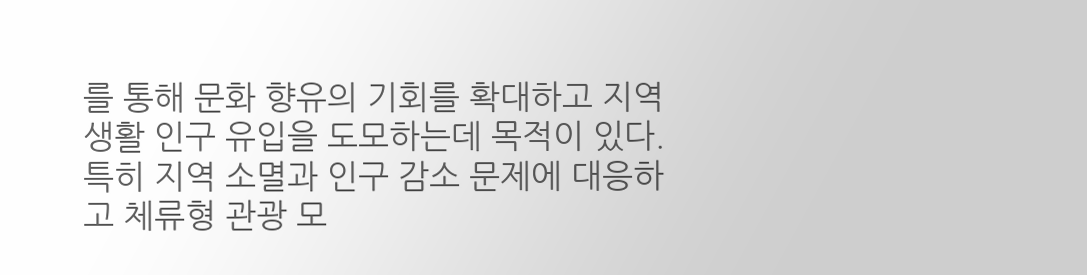를 통해 문화 향유의 기회를 확대하고 지역 생활 인구 유입을 도모하는데 목적이 있다. 특히 지역 소멸과 인구 감소 문제에 대응하고 체류형 관광 모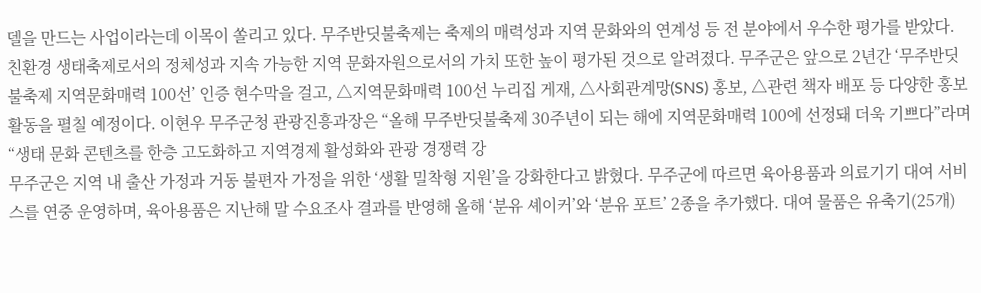델을 만드는 사업이라는데 이목이 쏠리고 있다. 무주반딧불축제는 축제의 매력성과 지역 문화와의 연계성 등 전 분야에서 우수한 평가를 받았다. 친환경 생태축제로서의 정체성과 지속 가능한 지역 문화자원으로서의 가치 또한 높이 평가된 것으로 알려졌다. 무주군은 앞으로 2년간 ‘무주반딧불축제 지역문화매력 100선’ 인증 현수막을 걸고, △지역문화매력 100선 누리집 게재, △사회관계망(SNS) 홍보, △관련 책자 배포 등 다양한 홍보 활동을 펼칠 예정이다. 이현우 무주군청 관광진흥과장은 “올해 무주반딧불축제 30주년이 되는 해에 지역문화매력 100에 선정돼 더욱 기쁘다”라며 “생태 문화 콘텐츠를 한층 고도화하고 지역경제 활성화와 관광 경쟁력 강
무주군은 지역 내 출산 가정과 거동 불편자 가정을 위한 ‘생활 밀착형 지원’을 강화한다고 밝혔다. 무주군에 따르면 육아용품과 의료기기 대여 서비스를 연중 운영하며, 육아용품은 지난해 말 수요조사 결과를 반영해 올해 ‘분유 셰이커’와 ‘분유 포트’ 2종을 추가했다. 대여 물품은 유축기(25개)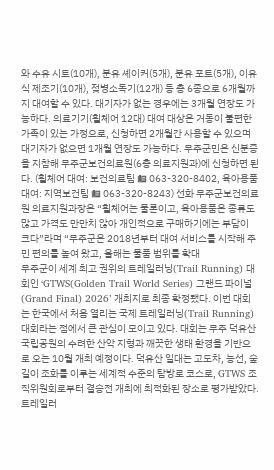와 수유 시트(10개), 분유 셰이커(5개), 분유 포트(5개), 이유식 제조기(10개), 젖병소독기(12개) 등 총 6종으로 6개월까지 대여할 수 있다. 대기자가 없는 경우에는 3개월 연장도 가능하다. 의료기기(휠체어 12대) 대여 대상은 거동이 불편한 가족이 있는 가정으로, 신청하면 2개월간 사용할 수 있으며 대기자가 없으면 1개월 연장도 가능하다. 무주군민은 신분증을 지참해 무주군보건의료원(6층 의료지원과)에 신청하면 된다. (휠체어 대여: 보건의료팀 ☎ 063-320-8402, 육아용품 대여: 지역보건팀 ☎ 063-320-8243) 선화 무주군보건의료원 의료지원과장은 “휠체어는 물론이고, 육아용품은 종류도 많고 가격도 만만치 않아 개인적으로 구매하기에는 부담이 크다”라며 “무주군은 2018년부터 대여 서비스를 시작해 주민 편의를 높여 왔고, 올해는 물품 범위를 확대
무주군이 세계 최고 권위의 트레일러닝(Trail Running) 대회인 ‘GTWS(Golden Trail World Series) 그랜드 파이널(Grand Final) 2026’ 개최지로 최종 확정됐다. 이번 대회는 한국에서 처음 열리는 국제 트레일러닝(Trail Running)대회라는 점에서 큰 관심이 모이고 있다. 대회는 무주 덕유산 국립공원의 수려한 산악 지형과 깨끗한 생태 환경을 기반으로 오는 10월 개최 예정이다. 덕유산 일대는 고도차, 능선, 숲길이 조화를 이루는 세계적 수준의 탐방로 코스로, GTWS 조직위원회로부터 결승전 개최에 최적화된 장소로 평가받았다. 트레일러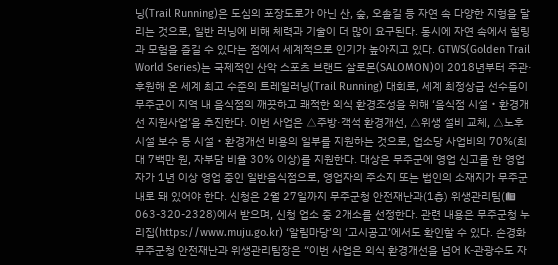닝(Trail Running)은 도심의 포장도로가 아닌 산, 숲, 오솔길 등 자연 속 다양한 지형을 달리는 것으로, 일반 러닝에 비해 체력과 기술이 더 많이 요구된다. 동시에 자연 속에서 힐링과 모험을 즐길 수 있다는 점에서 세계적으로 인기가 높아지고 있다. GTWS(Golden Trail World Series)는 국제적인 산악 스포츠 브랜드 살로몬(SALOMON)이 2018년부터 주관·후원해 온 세계 최고 수준의 트레일러닝(Trail Running) 대회로, 세계 최정상급 선수들이
무주군이 지역 내 음식점의 깨끗하고 쾌적한 외식 환경조성을 위해 ‘음식점 시설・환경개선 지원사업’을 추진한다. 이번 사업은 △주방·객석 환경개선, △위생 설비 교체, △노후시설 보수 등 시설・환경개선 비용의 일부를 지원하는 것으로, 업소당 사업비의 70%(최대 7백만 원, 자부담 비율 30% 이상)를 지원한다. 대상은 무주군에 영업 신고를 한 영업자가 1년 이상 영업 중인 일반음식점으로, 영업자의 주소지 또는 법인의 소재지가 무주군 내로 돼 있어야 한다. 신청은 2월 27일까지 무주군청 안전재난과(1층) 위생관리팀(☎ 063-320-2328)에서 받으며, 신청 업소 중 2개소를 선정한다. 관련 내용은 무주군청 누리집(https://www.muju.go.kr) ‘알림마당’의 ‘고시공고’에서도 확인할 수 있다. 손경화 무주군청 안전재난과 위생관리팀장은 “이번 사업은 외식 환경개선을 넘어 K-관광수도 자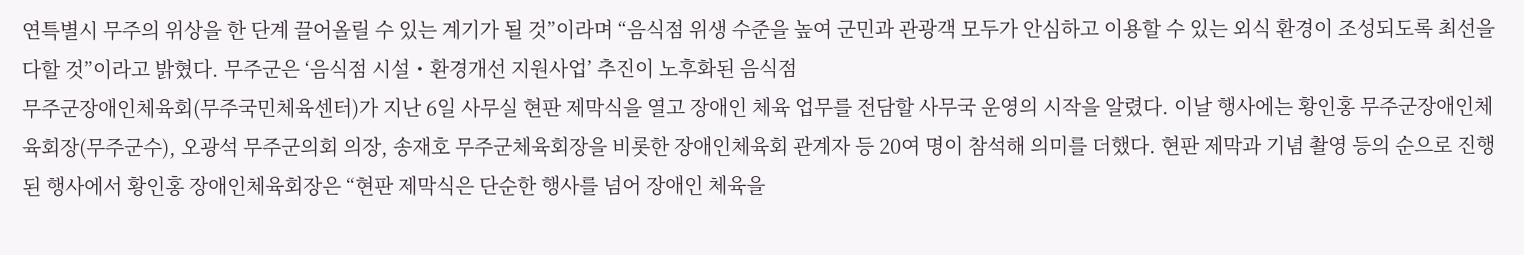연특별시 무주의 위상을 한 단계 끌어올릴 수 있는 계기가 될 것”이라며 “음식점 위생 수준을 높여 군민과 관광객 모두가 안심하고 이용할 수 있는 외식 환경이 조성되도록 최선을 다할 것”이라고 밝혔다. 무주군은 ‘음식점 시설・환경개선 지원사업’ 추진이 노후화된 음식점
무주군장애인체육회(무주국민체육센터)가 지난 6일 사무실 현판 제막식을 열고 장애인 체육 업무를 전담할 사무국 운영의 시작을 알렸다. 이날 행사에는 황인홍 무주군장애인체육회장(무주군수), 오광석 무주군의회 의장, 송재호 무주군체육회장을 비롯한 장애인체육회 관계자 등 20여 명이 참석해 의미를 더했다. 현판 제막과 기념 촬영 등의 순으로 진행된 행사에서 황인홍 장애인체육회장은 “현판 제막식은 단순한 행사를 넘어 장애인 체육을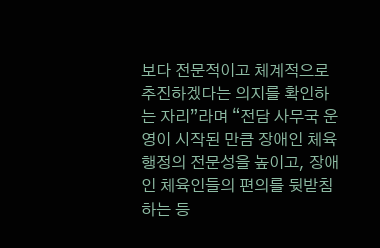보다 전문적이고 체계적으로 추진하겠다는 의지를 확인하는 자리”라며 “전담 사무국 운영이 시작된 만큼 장애인 체육 행정의 전문성을 높이고, 장애인 체육인들의 편의를 뒷받침하는 등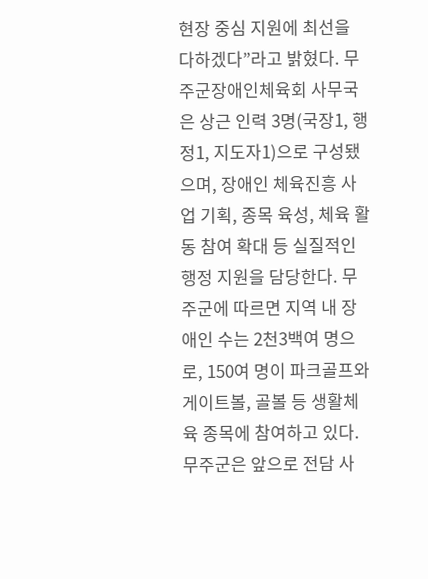현장 중심 지원에 최선을 다하겠다”라고 밝혔다. 무주군장애인체육회 사무국은 상근 인력 3명(국장1, 행정1, 지도자1)으로 구성됐으며, 장애인 체육진흥 사업 기획, 종목 육성, 체육 활동 참여 확대 등 실질적인 행정 지원을 담당한다. 무주군에 따르면 지역 내 장애인 수는 2천3백여 명으로, 150여 명이 파크골프와 게이트볼, 골볼 등 생활체육 종목에 참여하고 있다. 무주군은 앞으로 전담 사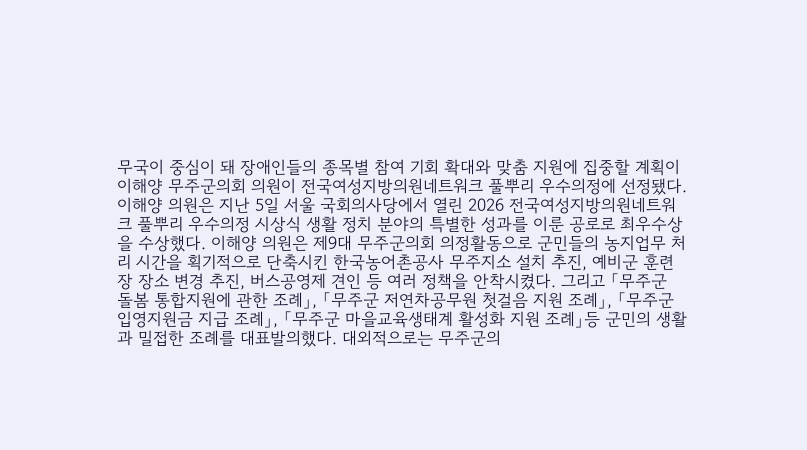무국이 중심이 돼 장애인들의 종목별 참여 기회 확대와 맞춤 지원에 집중할 계획이
이해양 무주군의회 의원이 전국여성지방의원네트워크 풀뿌리 우수의정에 선정됐다. 이해양 의원은 지난 5일 서울 국회의사당에서 열린 2026 전국여성지방의원네트워크 풀뿌리 우수의정 시상식 생활 정치 분야의 특별한 성과를 이룬 공로로 최우수상을 수상했다. 이해양 의원은 제9대 무주군의회 의정활동으로 군민들의 농지업무 처리 시간을 획기적으로 단축시킨 한국농어촌공사 무주지소 설치 추진, 예비군 훈련장 장소 변경 추진, 버스공영제 견인 등 여러 정책을 안착시켰다. 그리고 「무주군 돌봄 통합지원에 관한 조례」, 「무주군 저연차공무원 첫걸음 지원 조례」, 「무주군 입영지원금 지급 조례」, 「무주군 마을교육생태계 활성화 지원 조례」등 군민의 생활과 밀접한 조례를 대표발의했다. 대외적으로는 무주군의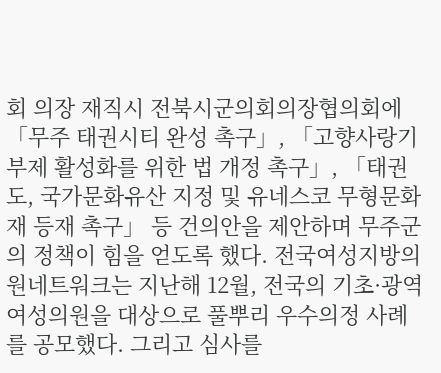회 의장 재직시 전북시군의회의장협의회에 「무주 태권시티 완성 촉구」, 「고향사랑기부제 활성화를 위한 법 개정 촉구」, 「태권도, 국가문화유산 지정 및 유네스코 무형문화재 등재 촉구」 등 건의안을 제안하며 무주군의 정책이 힘을 얻도록 했다. 전국여성지방의원네트워크는 지난해 12월, 전국의 기초·광역 여성의원을 대상으로 풀뿌리 우수의정 사례를 공모했다. 그리고 심사를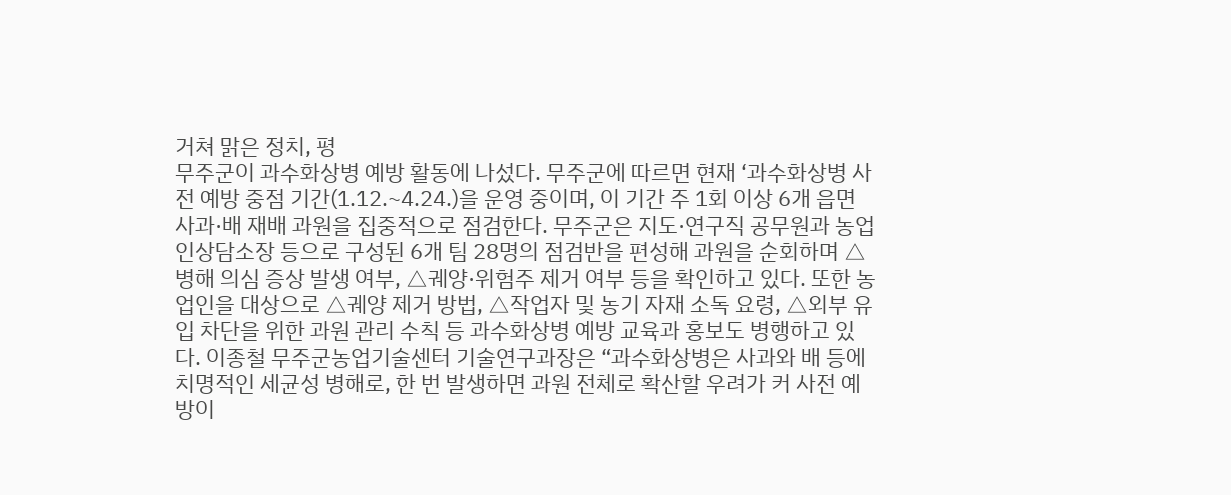거쳐 맑은 정치, 평
무주군이 과수화상병 예방 활동에 나섰다. 무주군에 따르면 현재 ‘과수화상병 사전 예방 중점 기간(1.12.~4.24.)을 운영 중이며, 이 기간 주 1회 이상 6개 읍면 사과·배 재배 과원을 집중적으로 점검한다. 무주군은 지도·연구직 공무원과 농업인상담소장 등으로 구성된 6개 팀 28명의 점검반을 편성해 과원을 순회하며 △병해 의심 증상 발생 여부, △궤양·위험주 제거 여부 등을 확인하고 있다. 또한 농업인을 대상으로 △궤양 제거 방법, △작업자 및 농기 자재 소독 요령, △외부 유입 차단을 위한 과원 관리 수칙 등 과수화상병 예방 교육과 홍보도 병행하고 있다. 이종철 무주군농업기술센터 기술연구과장은 “과수화상병은 사과와 배 등에 치명적인 세균성 병해로, 한 번 발생하면 과원 전체로 확산할 우려가 커 사전 예방이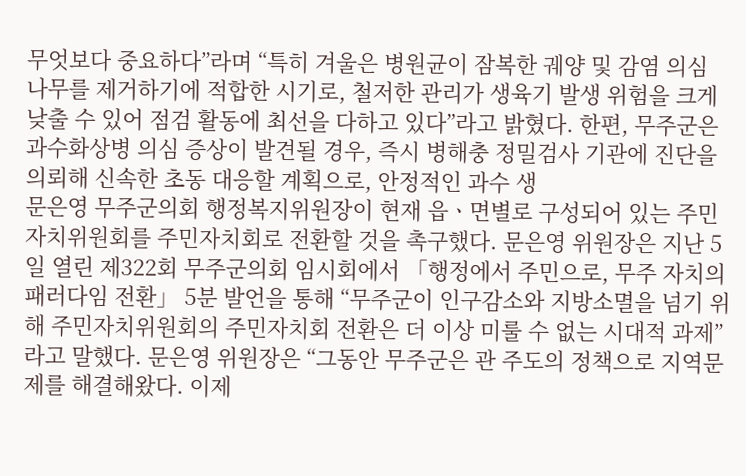무엇보다 중요하다”라며 “특히 겨울은 병원균이 잠복한 궤양 및 감염 의심 나무를 제거하기에 적합한 시기로, 철저한 관리가 생육기 발생 위험을 크게 낮출 수 있어 점검 활동에 최선을 다하고 있다”라고 밝혔다. 한편, 무주군은 과수화상병 의심 증상이 발견될 경우, 즉시 병해충 정밀검사 기관에 진단을 의뢰해 신속한 초동 대응할 계획으로, 안정적인 과수 생
문은영 무주군의회 행정복지위원장이 현재 읍ㆍ면별로 구성되어 있는 주민자치위원회를 주민자치회로 전환할 것을 촉구했다. 문은영 위원장은 지난 5일 열린 제322회 무주군의회 임시회에서 「행정에서 주민으로, 무주 자치의 패러다임 전환」 5분 발언을 통해 “무주군이 인구감소와 지방소멸을 넘기 위해 주민자치위원회의 주민자치회 전환은 더 이상 미룰 수 없는 시대적 과제”라고 말했다. 문은영 위원장은 “그동안 무주군은 관 주도의 정책으로 지역문제를 해결해왔다. 이제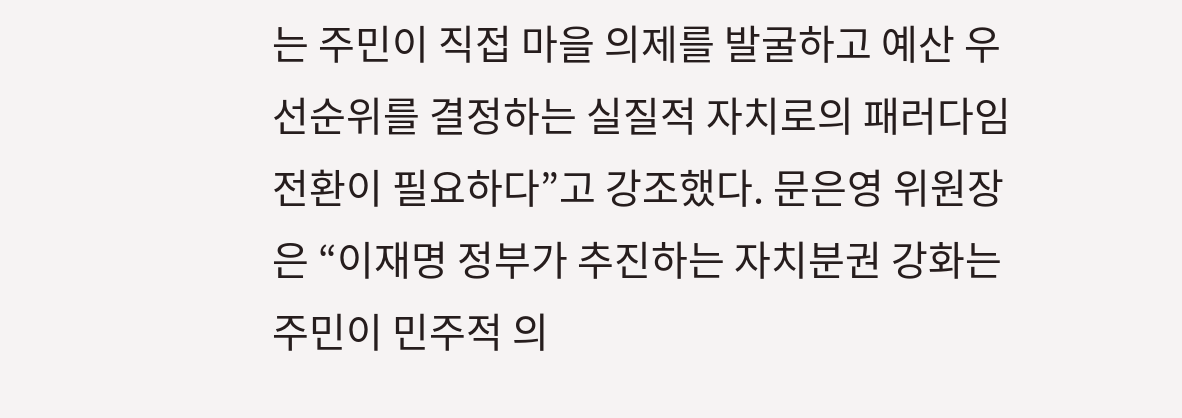는 주민이 직접 마을 의제를 발굴하고 예산 우선순위를 결정하는 실질적 자치로의 패러다임 전환이 필요하다”고 강조했다. 문은영 위원장은 “이재명 정부가 추진하는 자치분권 강화는 주민이 민주적 의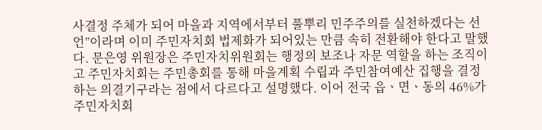사결정 주체가 되어 마을과 지역에서부터 풀뿌리 민주주의를 실천하겠다는 선언”이라며 이미 주민자치회 법제화가 되어있는 만큼 속히 전환해야 한다고 말했다. 문은영 위원장은 주민자치위원회는 행정의 보조나 자문 역할을 하는 조직이고 주민자치회는 주민총회를 통해 마을계획 수립과 주민참여예산 집행을 결정하는 의결기구라는 점에서 다르다고 설명했다. 이어 전국 읍ㆍ면ㆍ동의 46%가 주민자치회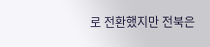로 전환했지만 전북은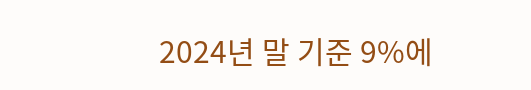2024년 말 기준 9%에